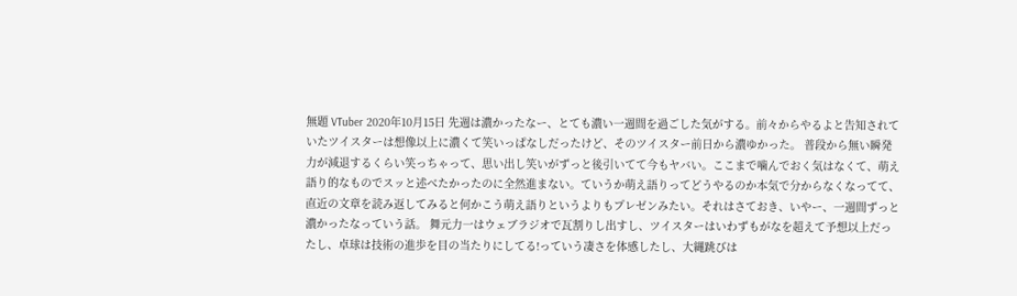無題 VTuber 2020年10月15日 先週は濃かったなー、とても濃い一週間を過ごした気がする。前々からやるよと告知されていたツイスターは想像以上に濃くて笑いっぱなしだったけど、そのツイスター前日から濃ゆかった。 普段から無い瞬発力が減退するくらい笑っちゃって、思い出し笑いがずっと後引いてて今もヤバい。ここまで噛んでおく気はなくて、萌え語り的なものでスッと述べたかったのに全然進まない。ていうか萌え語りってどうやるのか本気で分からなくなってて、直近の文章を読み返してみると何かこう萌え語りというよりもプレゼンみたい。それはさておき、いやー、一週間ずっと濃かったなっていう話。 舞元力一はウェブラジオで瓦割りし出すし、ツイスターはいわずもがなを超えて予想以上だったし、卓球は技術の進歩を目の当たりにしてる!っていう凄さを体感したし、大縄跳びは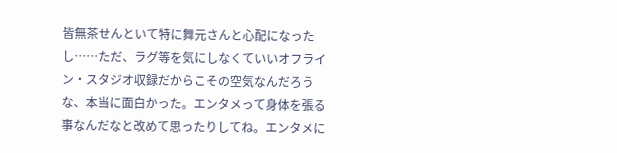皆無茶せんといて特に舞元さんと心配になったし……ただ、ラグ等を気にしなくていいオフライン・スタジオ収録だからこその空気なんだろうな、本当に面白かった。エンタメって身体を張る事なんだなと改めて思ったりしてね。エンタメに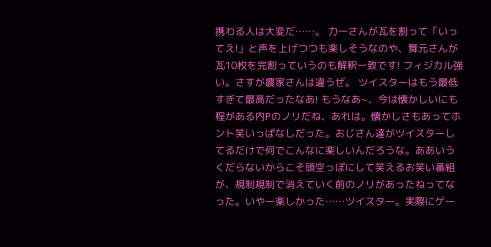携わる人は大変だ……。 力一さんが瓦を割って「いってえ!」と声を上げつつも楽しそうなのや、舞元さんが瓦10枚を完割っていうのも解釈一致です! フィジカル強い。さすが農家さんは違うぜ。 ツイスターはもう最低すぎて最高だったなあ! もうなあ~、今は懐かしいにも程がある内Pのノリだね、あれは。懐かしさもあってホント笑いっぱなしだった。おじさん達がツイスターしてるだけで何でこんなに楽しいんだろうな。ああいうくだらないからこそ頭空っぽにして笑えるお笑い番組が、規制規制で消えていく前のノリがあったねってなった。いやー楽しかった……ツイスター。実際にゲー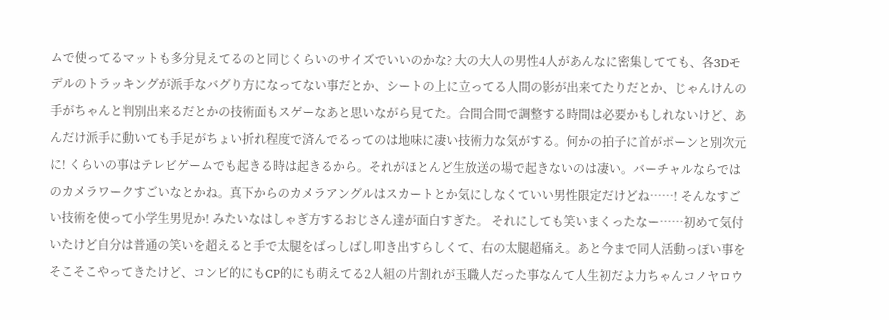ムで使ってるマットも多分見えてるのと同じくらいのサイズでいいのかな? 大の大人の男性4人があんなに密集してても、各3Dモデルのトラッキングが派手なバグり方になってない事だとか、シートの上に立ってる人間の影が出来てたりだとか、じゃんけんの手がちゃんと判別出来るだとかの技術面もスゲーなあと思いながら見てた。合間合間で調整する時間は必要かもしれないけど、あんだけ派手に動いても手足がちょい折れ程度で済んでるってのは地味に凄い技術力な気がする。何かの拍子に首がポーンと別次元に! くらいの事はテレビゲームでも起きる時は起きるから。それがほとんど生放送の場で起きないのは凄い。バーチャルならではのカメラワークすごいなとかね。真下からのカメラアングルはスカートとか気にしなくていい男性限定だけどね……! そんなすごい技術を使って小学生男児か! みたいなはしゃぎ方するおじさん達が面白すぎた。 それにしても笑いまくったなー……初めて気付いたけど自分は普通の笑いを超えると手で太腿をばっしばし叩き出すらしくて、右の太腿超痛え。あと今まで同人活動っぽい事をそこそこやってきたけど、コンビ的にもCP的にも萌えてる2人組の片割れが玉職人だった事なんて人生初だよ力ちゃんコノヤロウ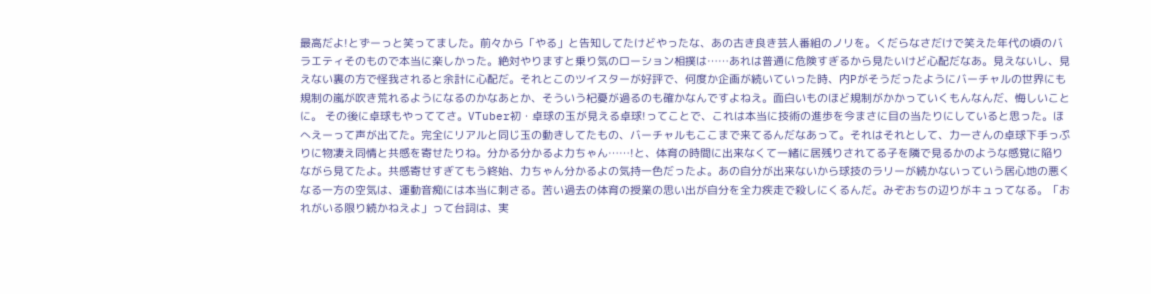最高だよ!とずーっと笑ってました。前々から「やる」と告知してたけどやったな、あの古き良き芸人番組のノリを。くだらなさだけで笑えた年代の頃のバラエティそのもので本当に楽しかった。絶対やりますと乗り気のローション相撲は……あれは普通に危険すぎるから見たいけど心配だなあ。見えないし、見えない裏の方で怪我されると余計に心配だ。それとこのツイスターが好評で、何度か企画が続いていった時、内Pがそうだったようにバーチャルの世界にも規制の嵐が吹き荒れるようになるのかなあとか、そういう杞憂が過るのも確かなんですよねえ。面白いものほど規制がかかっていくもんなんだ、悔しいことに。 その後に卓球もやっててさ。VTuber初・卓球の玉が見える卓球!ってことで、これは本当に技術の進歩を今まさに目の当たりにしていると思った。ほへえーって声が出てた。完全にリアルと同じ玉の動きしてたもの、バーチャルもここまで来てるんだなあって。それはそれとして、力一さんの卓球下手っぷりに物凄え同情と共感を寄せたりね。分かる分かるよ力ちゃん……!と、体育の時間に出来なくて一緒に居残りされてる子を隣で見るかのような感覚に陥りながら見てたよ。共感寄せすぎてもう終始、力ちゃん分かるよの気持一色だったよ。あの自分が出来ないから球技のラリーが続かないっていう居心地の悪くなる一方の空気は、運動音痴には本当に刺さる。苦い過去の体育の授業の思い出が自分を全力疾走で殺しにくるんだ。みぞおちの辺りがキュってなる。「おれがいる限り続かねえよ」って台詞は、実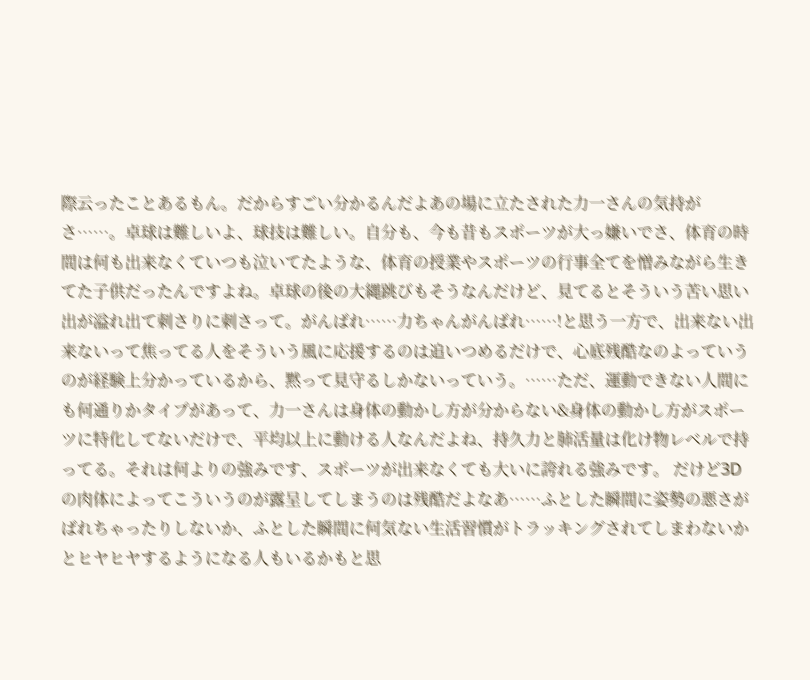際云ったことあるもん。だからすごい分かるんだよあの場に立たされた力一さんの気持がさ……。卓球は難しいよ、球技は難しい。自分も、今も昔もスポーツが大っ嫌いでさ、体育の時間は何も出来なくていつも泣いてたような、体育の授業やスポーツの行事全てを憎みながら生きてた子供だったんですよね。卓球の後の大縄跳びもそうなんだけど、見てるとそういう苦い思い出が溢れ出て刺さりに刺さって。がんばれ……力ちゃんがんばれ……!と思う一方で、出来ない出来ないって焦ってる人をそういう風に応援するのは追いつめるだけで、心底残酷なのよっていうのが経験上分かっているから、黙って見守るしかないっていう。……ただ、運動できない人間にも何通りかタイプがあって、力一さんは身体の動かし方が分からない&身体の動かし方がスポーツに特化してないだけで、平均以上に動ける人なんだよね、持久力と肺活量は化け物レベルで持ってる。それは何よりの強みです、スポーツが出来なくても大いに誇れる強みです。 だけど3Dの肉体によってこういうのが露呈してしまうのは残酷だよなあ……ふとした瞬間に姿勢の悪さがばれちゃったりしないか、ふとした瞬間に何気ない生活習慣がトラッキングされてしまわないかとヒヤヒヤするようになる人もいるかもと思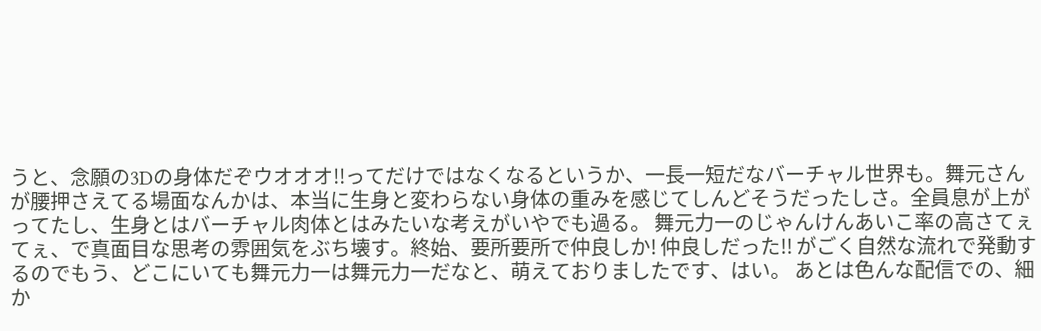うと、念願の3Dの身体だぞウオオオ!!ってだけではなくなるというか、一長一短だなバーチャル世界も。舞元さんが腰押さえてる場面なんかは、本当に生身と変わらない身体の重みを感じてしんどそうだったしさ。全員息が上がってたし、生身とはバーチャル肉体とはみたいな考えがいやでも過る。 舞元力一のじゃんけんあいこ率の高さてぇてぇ、で真面目な思考の雰囲気をぶち壊す。終始、要所要所で仲良しか! 仲良しだった!! がごく自然な流れで発動するのでもう、どこにいても舞元力一は舞元力一だなと、萌えておりましたです、はい。 あとは色んな配信での、細か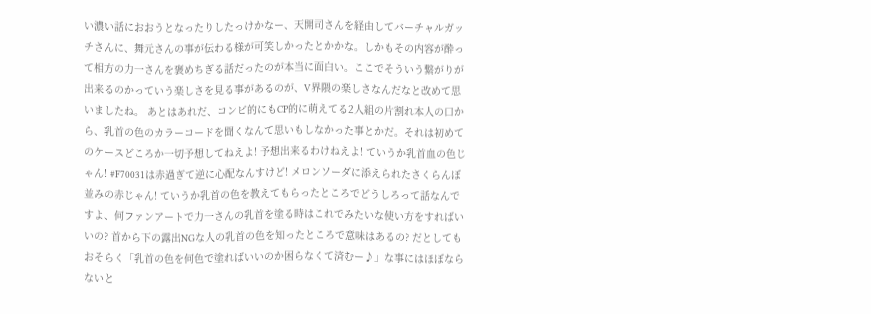い濃い話におおうとなったりしたっけかなー、天開司さんを経由してバーチャルガッチさんに、舞元さんの事が伝わる様が可笑しかったとかかな。しかもその内容が酔って相方の力一さんを褒めちぎる話だったのが本当に面白い。ここでそういう繋がりが出来るのかっていう楽しさを見る事があるのが、V界隈の楽しさなんだなと改めて思いましたね。 あとはあれだ、コンビ的にもCP的に萌えてる2人組の片割れ本人の口から、乳首の色のカラーコードを聞くなんて思いもしなかった事とかだ。それは初めてのケースどころか一切予想してねえよ! 予想出来るわけねえよ! ていうか乳首血の色じゃん! #F70031は赤過ぎて逆に心配なんすけど! メロンソーダに添えられたさくらんぼ並みの赤じゃん! ていうか乳首の色を教えてもらったところでどうしろって話なんですよ、何ファンアートで力一さんの乳首を塗る時はこれでみたいな使い方をすればいいの? 首から下の露出NGな人の乳首の色を知ったところで意味はあるの? だとしてもおそらく「乳首の色を何色で塗ればいいのか困らなくて済むー♪」な事にはほぼならないと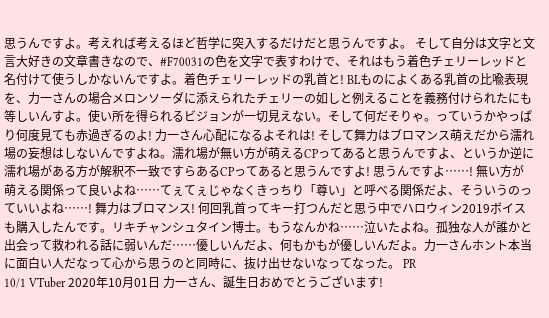思うんですよ。考えれば考えるほど哲学に突入するだけだと思うんですよ。 そして自分は文字と文言大好きの文章書きなので、#F70031の色を文字で表すわけで、それはもう着色チェリーレッドと名付けて使うしかないんですよ。着色チェリーレッドの乳首と! BLものによくある乳首の比喩表現を、力一さんの場合メロンソーダに添えられたチェリーの如しと例えることを義務付けられたにも等しいんすよ。使い所を得られるビジョンが一切見えない。そして何だそりゃ。っていうかやっぱり何度見ても赤過ぎるのよ! 力一さん心配になるよそれは! そして舞力はブロマンス萌えだから濡れ場の妄想はしないんですよね。濡れ場が無い方が萌えるCPってあると思うんですよ、というか逆に濡れ場がある方が解釈不一致ですらあるCPってあると思うんですよ! 思うんですよ……! 無い方が萌える関係って良いよね……てぇてぇじゃなくきっちり「尊い」と呼べる関係だよ、そういうのっていいよね……! 舞力はブロマンス! 何回乳首ってキー打つんだと思う中でハロウィン2019ボイスも購入したんです。リキチャンシュタイン博士。もうなんかね……泣いたよね。孤独な人が誰かと出会って救われる話に弱いんだ……優しいんだよ、何もかもが優しいんだよ。力一さんホント本当に面白い人だなって心から思うのと同時に、抜け出せないなってなった。 PR
10/1 VTuber 2020年10月01日 力一さん、誕生日おめでとうございます!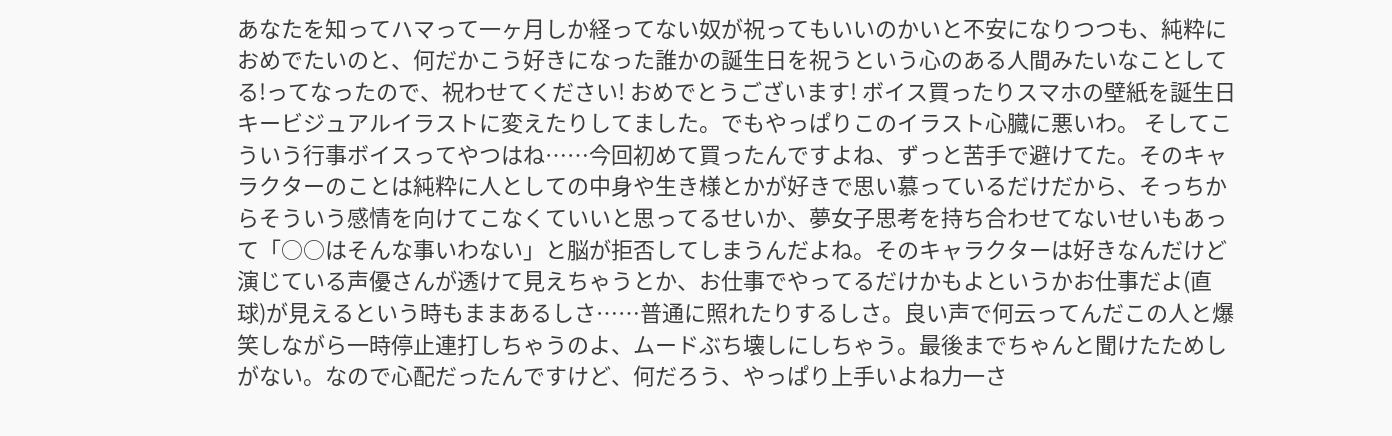あなたを知ってハマって一ヶ月しか経ってない奴が祝ってもいいのかいと不安になりつつも、純粋におめでたいのと、何だかこう好きになった誰かの誕生日を祝うという心のある人間みたいなことしてる!ってなったので、祝わせてください! おめでとうございます! ボイス買ったりスマホの壁紙を誕生日キービジュアルイラストに変えたりしてました。でもやっぱりこのイラスト心臓に悪いわ。 そしてこういう行事ボイスってやつはね……今回初めて買ったんですよね、ずっと苦手で避けてた。そのキャラクターのことは純粋に人としての中身や生き様とかが好きで思い慕っているだけだから、そっちからそういう感情を向けてこなくていいと思ってるせいか、夢女子思考を持ち合わせてないせいもあって「○○はそんな事いわない」と脳が拒否してしまうんだよね。そのキャラクターは好きなんだけど演じている声優さんが透けて見えちゃうとか、お仕事でやってるだけかもよというかお仕事だよ(直球)が見えるという時もままあるしさ……普通に照れたりするしさ。良い声で何云ってんだこの人と爆笑しながら一時停止連打しちゃうのよ、ムードぶち壊しにしちゃう。最後までちゃんと聞けたためしがない。なので心配だったんですけど、何だろう、やっぱり上手いよね力一さ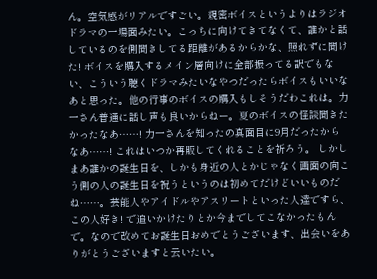ん。空気感がリアルですごい。親密ボイスというよりはラジオドラマの一場面みたい。こっちに向けてきてなくて、誰かと話しているのを側聞きしてる距離があるからかな、照れずに聞けた! ボイスを購入するメイン層向けに全部振ってる訳でもない、こういう聴くドラマみたいなやつだったらボイスもいいなあと思った。他の行事のボイスの購入もしそうだわこれは。力一さん普通に話し声も良いからねー。夏のボイスの怪談聞きたかったなあ……! 力一さんを知ったの真面目に9月だったからなあ……! これはいつか再販してくれることを祈ろう。 しかしまあ誰かの誕生日を、しかも身近の人とかじゃなく画面の向こう側の人の誕生日を祝うというのは初めてだけどいいものだね……。芸能人やアイドルやアスリートといった人達ですら、この人好き! で追いかけたりとか今までしてこなかったもんで。なので改めてお誕生日おめでとうございます、出会いをありがとうございますと云いたい。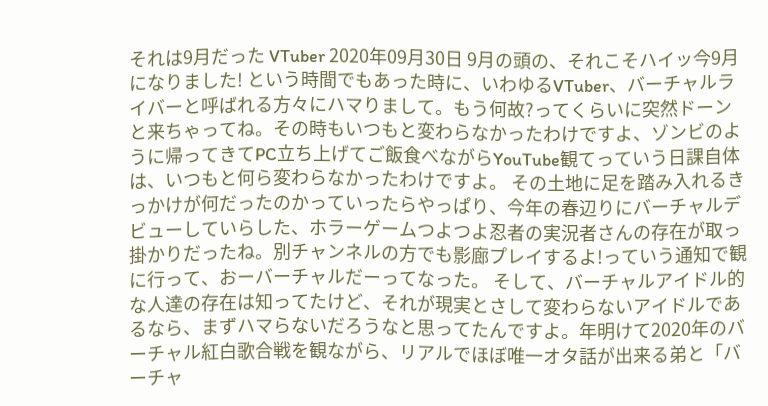それは9月だった VTuber 2020年09月30日 9月の頭の、それこそハイッ今9月になりました! という時間でもあった時に、いわゆるVTuber、バーチャルライバーと呼ばれる方々にハマりまして。もう何故?ってくらいに突然ドーンと来ちゃってね。その時もいつもと変わらなかったわけですよ、ゾンビのように帰ってきてPC立ち上げてご飯食べながらYouTube観てっていう日課自体は、いつもと何ら変わらなかったわけですよ。 その土地に足を踏み入れるきっかけが何だったのかっていったらやっぱり、今年の春辺りにバーチャルデビューしていらした、ホラーゲームつよつよ忍者の実況者さんの存在が取っ掛かりだったね。別チャンネルの方でも影廊プレイするよ!っていう通知で観に行って、おーバーチャルだーってなった。 そして、バーチャルアイドル的な人達の存在は知ってたけど、それが現実とさして変わらないアイドルであるなら、まずハマらないだろうなと思ってたんですよ。年明けて2020年のバーチャル紅白歌合戦を観ながら、リアルでほぼ唯一オタ話が出来る弟と「バーチャ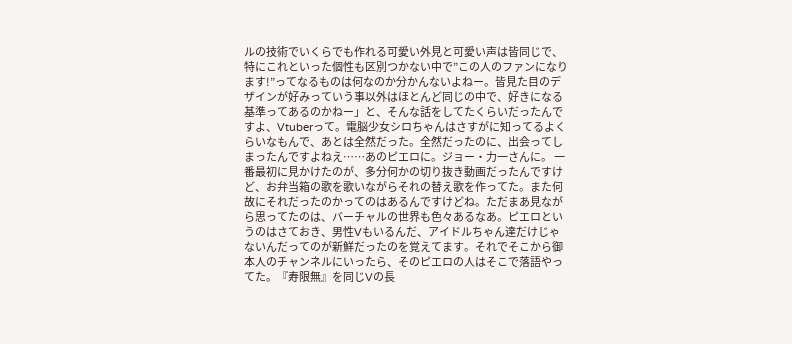ルの技術でいくらでも作れる可愛い外見と可愛い声は皆同じで、特にこれといった個性も区別つかない中で”この人のファンになります!”ってなるものは何なのか分かんないよねー。皆見た目のデザインが好みっていう事以外はほとんど同じの中で、好きになる基準ってあるのかねー」と、そんな話をしてたくらいだったんですよ、Vtuberって。電脳少女シロちゃんはさすがに知ってるよくらいなもんで、あとは全然だった。全然だったのに、出会ってしまったんですよねえ……あのピエロに。ジョー・力一さんに。 一番最初に見かけたのが、多分何かの切り抜き動画だったんですけど、お弁当箱の歌を歌いながらそれの替え歌を作ってた。また何故にそれだったのかってのはあるんですけどね。ただまあ見ながら思ってたのは、バーチャルの世界も色々あるなあ。ピエロというのはさておき、男性Vもいるんだ、アイドルちゃん達だけじゃないんだってのが新鮮だったのを覚えてます。それでそこから御本人のチャンネルにいったら、そのピエロの人はそこで落語やってた。『寿限無』を同じVの長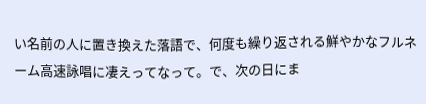い名前の人に置き換えた落語で、何度も繰り返される鮮やかなフルネーム高速詠唱に凄えってなって。で、次の日にま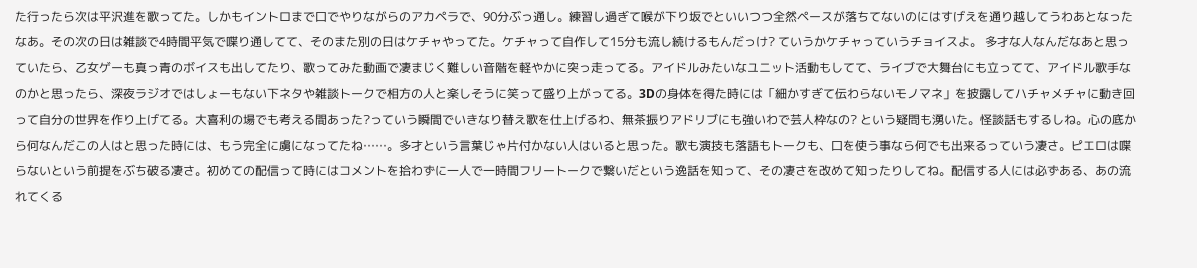た行ったら次は平沢進を歌ってた。しかもイントロまで口でやりながらのアカペラで、90分ぶっ通し。練習し過ぎて喉が下り坂でといいつつ全然ペースが落ちてないのにはすげえを通り越してうわあとなったなあ。その次の日は雑談で4時間平気で喋り通してて、そのまた別の日はケチャやってた。ケチャって自作して15分も流し続けるもんだっけ? ていうかケチャっていうチョイスよ。 多才な人なんだなあと思っていたら、乙女ゲーも真っ青のボイスも出してたり、歌ってみた動画で凄まじく難しい音階を軽やかに突っ走ってる。アイドルみたいなユニット活動もしてて、ライブで大舞台にも立ってて、アイドル歌手なのかと思ったら、深夜ラジオではしょーもない下ネタや雑談トークで相方の人と楽しそうに笑って盛り上がってる。3Dの身体を得た時には「細かすぎて伝わらないモノマネ」を披露してハチャメチャに動き回って自分の世界を作り上げてる。大喜利の場でも考える間あった?っていう瞬間でいきなり替え歌を仕上げるわ、無茶振りアドリブにも強いわで芸人枠なの? という疑問も湧いた。怪談話もするしね。心の底から何なんだこの人はと思った時には、もう完全に虜になってたね……。多才という言葉じゃ片付かない人はいると思った。歌も演技も落語もトークも、口を使う事なら何でも出来るっていう凄さ。ピエロは喋らないという前提をぶち破る凄さ。初めての配信って時にはコメントを拾わずに一人で一時間フリートークで繋いだという逸話を知って、その凄さを改めて知ったりしてね。配信する人には必ずある、あの流れてくる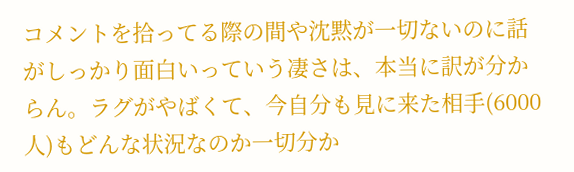コメントを拾ってる際の間や沈黙が一切ないのに話がしっかり面白いっていう凄さは、本当に訳が分からん。ラグがやばくて、今自分も見に来た相手(6000人)もどんな状況なのか一切分か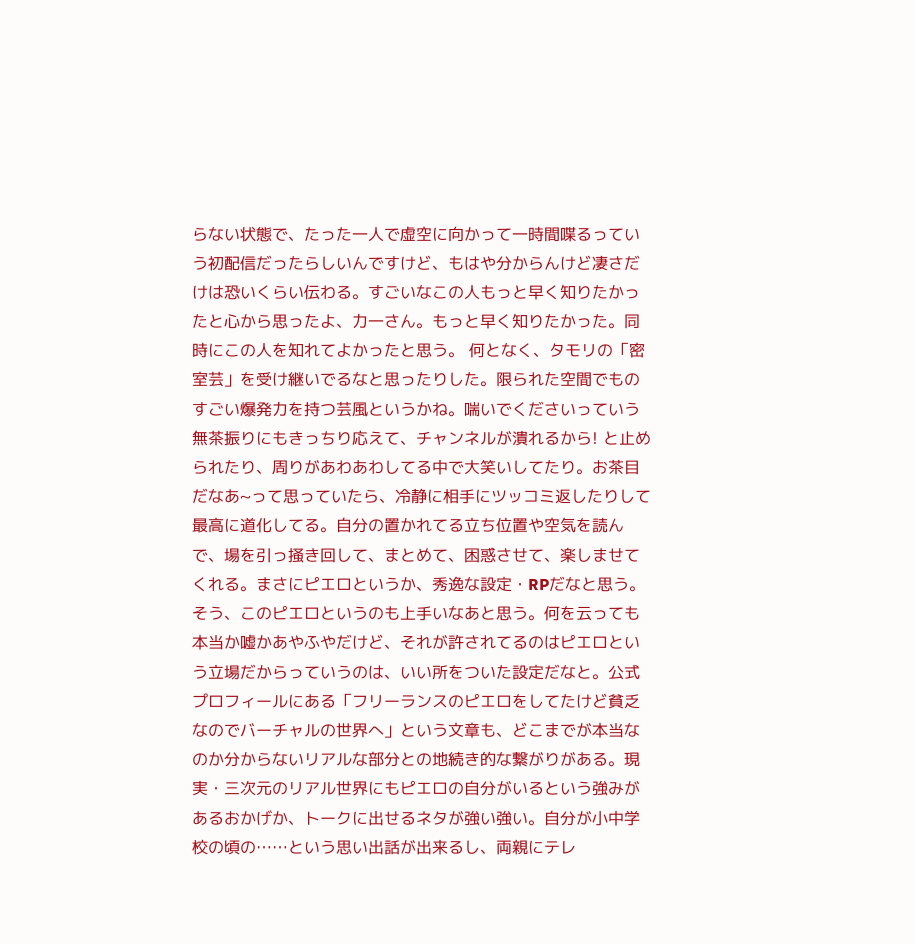らない状態で、たった一人で虚空に向かって一時間喋るっていう初配信だったらしいんですけど、もはや分からんけど凄さだけは恐いくらい伝わる。すごいなこの人もっと早く知りたかったと心から思ったよ、力一さん。もっと早く知りたかった。同時にこの人を知れてよかったと思う。 何となく、タモリの「密室芸」を受け継いでるなと思ったりした。限られた空間でものすごい爆発力を持つ芸風というかね。喘いでくださいっていう無茶振りにもきっちり応えて、チャンネルが潰れるから! と止められたり、周りがあわあわしてる中で大笑いしてたり。お茶目だなあ~って思っていたら、冷静に相手にツッコミ返したりして最高に道化してる。自分の置かれてる立ち位置や空気を読んで、場を引っ掻き回して、まとめて、困惑させて、楽しませてくれる。まさにピエロというか、秀逸な設定・RPだなと思う。 そう、このピエロというのも上手いなあと思う。何を云っても本当か嘘かあやふやだけど、それが許されてるのはピエロという立場だからっていうのは、いい所をついた設定だなと。公式プロフィールにある「フリーランスのピエロをしてたけど貧乏なのでバーチャルの世界へ」という文章も、どこまでが本当なのか分からないリアルな部分との地続き的な繋がりがある。現実・三次元のリアル世界にもピエロの自分がいるという強みがあるおかげか、トークに出せるネタが強い強い。自分が小中学校の頃の……という思い出話が出来るし、両親にテレ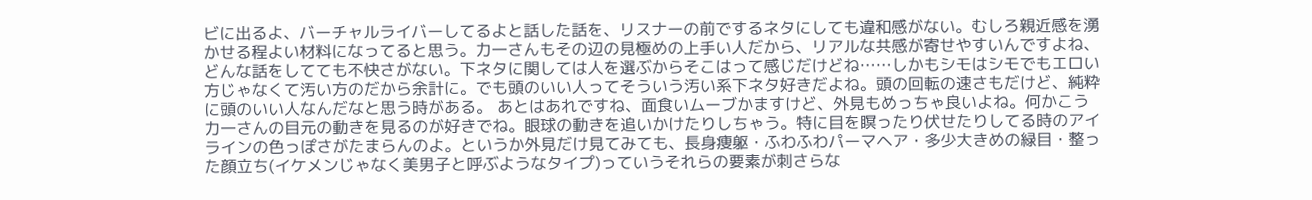ビに出るよ、バーチャルライバーしてるよと話した話を、リスナーの前でするネタにしても違和感がない。むしろ親近感を湧かせる程よい材料になってると思う。力一さんもその辺の見極めの上手い人だから、リアルな共感が寄せやすいんですよね、どんな話をしてても不快さがない。下ネタに関しては人を選ぶからそこはって感じだけどね……しかもシモはシモでもエロい方じゃなくて汚い方のだから余計に。でも頭のいい人ってそういう汚い系下ネタ好きだよね。頭の回転の速さもだけど、純粋に頭のいい人なんだなと思う時がある。 あとはあれですね、面食いムーブかますけど、外見もめっちゃ良いよね。何かこう力一さんの目元の動きを見るのが好きでね。眼球の動きを追いかけたりしちゃう。特に目を瞑ったり伏せたりしてる時のアイラインの色っぽさがたまらんのよ。というか外見だけ見てみても、長身痩躯・ふわふわパーマヘア・多少大きめの緑目・整った顔立ち(イケメンじゃなく美男子と呼ぶようなタイプ)っていうそれらの要素が刺さらな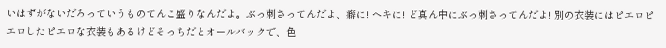いはずがないだろっていうものてんこ盛りなんだよ。ぶっ刺さってんだよ、癖に! ヘキに! ど真ん中にぶっ刺さってんだよ! 別の衣装にはピエロピエロしたピエロな衣装もあるけどそっちだとオールバックで、色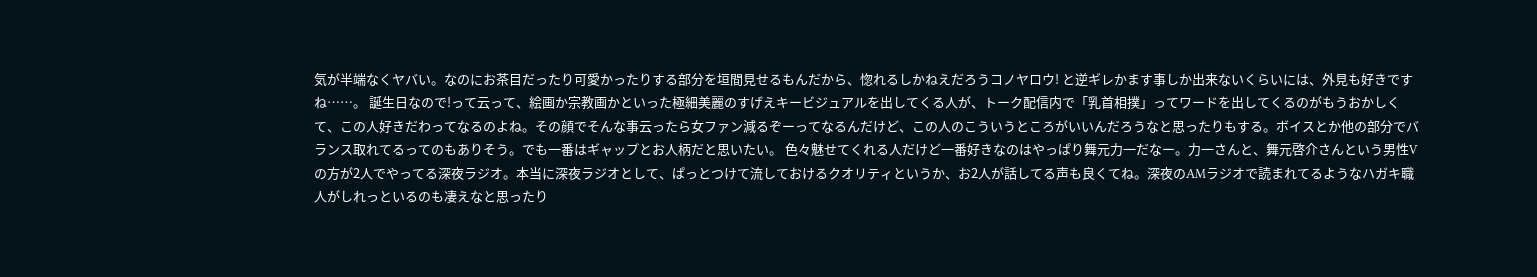気が半端なくヤバい。なのにお茶目だったり可愛かったりする部分を垣間見せるもんだから、惚れるしかねえだろうコノヤロウ! と逆ギレかます事しか出来ないくらいには、外見も好きですね……。 誕生日なので!って云って、絵画か宗教画かといった極細美麗のすげえキービジュアルを出してくる人が、トーク配信内で「乳首相撲」ってワードを出してくるのがもうおかしくて、この人好きだわってなるのよね。その顔でそんな事云ったら女ファン減るぞーってなるんだけど、この人のこういうところがいいんだろうなと思ったりもする。ボイスとか他の部分でバランス取れてるってのもありそう。でも一番はギャップとお人柄だと思いたい。 色々魅せてくれる人だけど一番好きなのはやっぱり舞元力一だなー。力一さんと、舞元啓介さんという男性Vの方が2人でやってる深夜ラジオ。本当に深夜ラジオとして、ぱっとつけて流しておけるクオリティというか、お2人が話してる声も良くてね。深夜のAMラジオで読まれてるようなハガキ職人がしれっといるのも凄えなと思ったり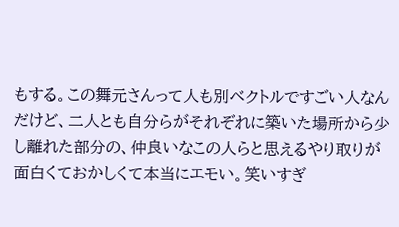もする。この舞元さんって人も別ベクトルですごい人なんだけど、二人とも自分らがそれぞれに築いた場所から少し離れた部分の、仲良いなこの人らと思えるやり取りが面白くておかしくて本当にエモい。笑いすぎ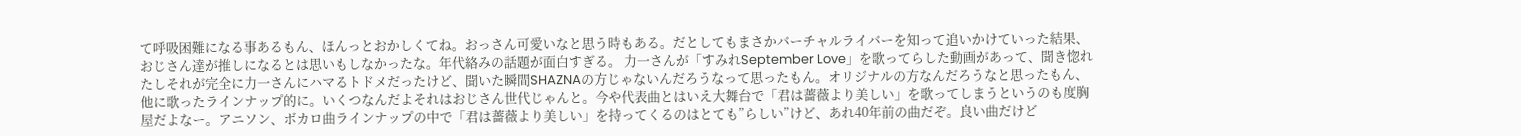て呼吸困難になる事あるもん、ほんっとおかしくてね。おっさん可愛いなと思う時もある。だとしてもまさかバーチャルライバーを知って追いかけていった結果、おじさん達が推しになるとは思いもしなかったな。年代絡みの話題が面白すぎる。 力一さんが「すみれSeptember Love」を歌ってらした動画があって、聞き惚れたしそれが完全に力一さんにハマるトドメだったけど、聞いた瞬間SHAZNAの方じゃないんだろうなって思ったもん。オリジナルの方なんだろうなと思ったもん、他に歌ったラインナップ的に。いくつなんだよそれはおじさん世代じゃんと。今や代表曲とはいえ大舞台で「君は薔薇より美しい」を歌ってしまうというのも度胸屋だよなー。アニソン、ボカロ曲ラインナップの中で「君は薔薇より美しい」を持ってくるのはとても”らしい”けど、あれ40年前の曲だぞ。良い曲だけど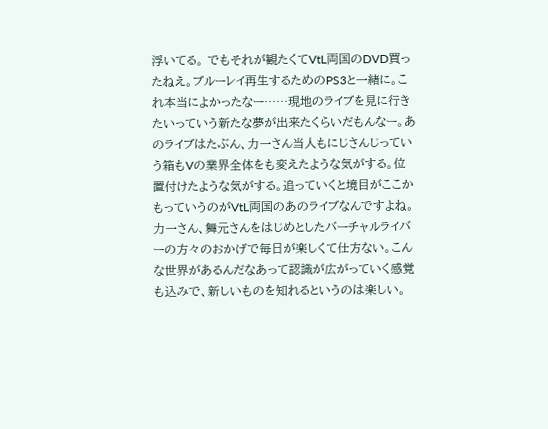浮いてる。 でもそれが観たくてVtL両国のDVD買ったねえ。ブルーレイ再生するためのPS3と一緒に。これ本当によかったなー……現地のライブを見に行きたいっていう新たな夢が出来たくらいだもんなー。あのライブはたぶん、力一さん当人もにじさんじっていう箱もVの業界全体をも変えたような気がする。位置付けたような気がする。追っていくと境目がここかもっていうのがVtL両国のあのライブなんですよね。 力一さん、舞元さんをはじめとしたバーチャルライバーの方々のおかげで毎日が楽しくて仕方ない。こんな世界があるんだなあって認識が広がっていく感覚も込みで、新しいものを知れるというのは楽しい。